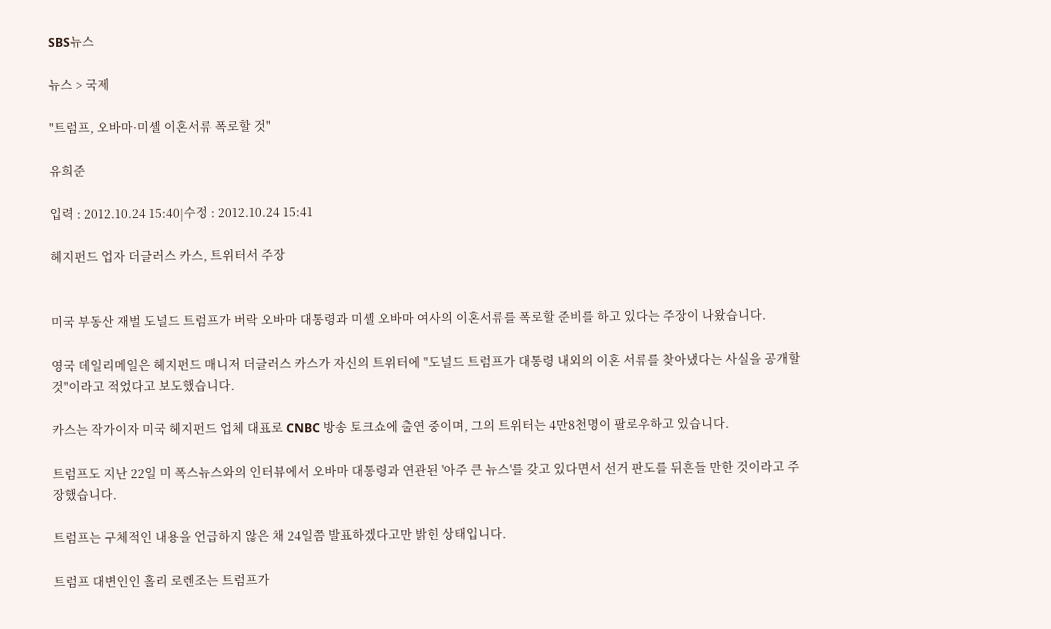SBS뉴스

뉴스 > 국제

"트럼프, 오바마·미셸 이혼서류 폭로할 것"

유희준

입력 : 2012.10.24 15:40|수정 : 2012.10.24 15:41

헤지펀드 업자 더글러스 카스, 트위터서 주장


미국 부동산 재벌 도널드 트럼프가 버락 오바마 대통령과 미셸 오바마 여사의 이혼서류를 폭로할 준비를 하고 있다는 주장이 나왔습니다.

영국 데일리메일은 헤지펀드 매니저 더글러스 카스가 자신의 트위터에 "도널드 트럼프가 대통령 내외의 이혼 서류를 찾아냈다는 사실을 공개할 것"이라고 적었다고 보도했습니다.

카스는 작가이자 미국 헤지펀드 업체 대표로 CNBC 방송 토크쇼에 출연 중이며, 그의 트위터는 4만8천명이 팔로우하고 있습니다.

트럼프도 지난 22일 미 폭스뉴스와의 인터뷰에서 오바마 대통령과 연관된 '아주 큰 뉴스'를 갖고 있다면서 선거 판도를 뒤흔들 만한 것이라고 주장했습니다.

트럼프는 구체적인 내용을 언급하지 않은 채 24일쯤 발표하겠다고만 밝힌 상태입니다.

트럼프 대변인인 홀리 로렌조는 트럼프가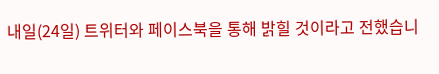내일(24일) 트위터와 페이스북을 통해 밝힐 것이라고 전했습니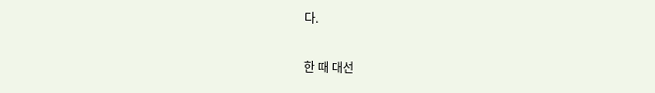다.

한 때 대선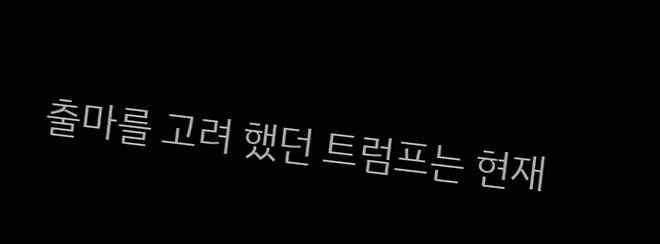출마를 고려 했던 트럼프는 현재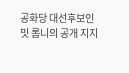공화당 대선후보인 밋 롬니의 공개 지지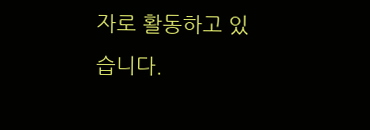자로 활동하고 있습니다.